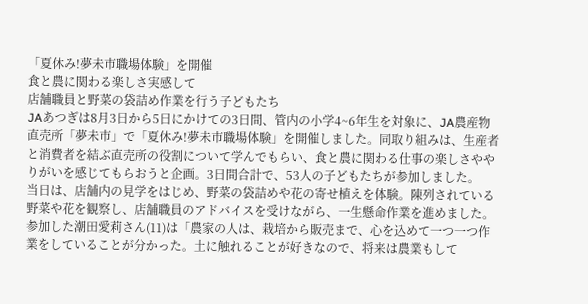「夏休み!夢未市職場体験」を開催
食と農に関わる楽しさ実感して
店舗職員と野菜の袋詰め作業を行う子どもたち
JAあつぎは8月3日から5日にかけての3日間、管内の小学4~6年生を対象に、JA農産物直売所「夢未市」で「夏休み!夢未市職場体験」を開催しました。同取り組みは、生産者と消費者を結ぶ直売所の役割について学んでもらい、食と農に関わる仕事の楽しさややりがいを感じてもらおうと企画。3日間合計で、53人の子どもたちが参加しました。
当日は、店舗内の見学をはじめ、野菜の袋詰めや花の寄せ植えを体験。陳列されている野菜や花を観察し、店舗職員のアドバイスを受けながら、一生懸命作業を進めました。
参加した潮田愛莉さん(11)は「農家の人は、栽培から販売まで、心を込めて一つ一つ作業をしていることが分かった。土に触れることが好きなので、将来は農業もして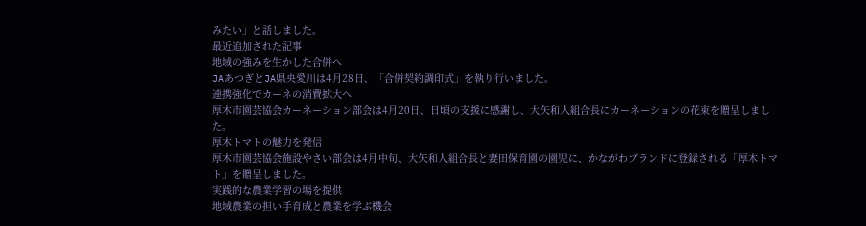みたい」と話しました。
最近追加された記事
地域の強みを生かした合併へ
JAあつぎとJA県央愛川は4月28日、「合併契約調印式」を執り行いました。
連携強化でカーネの消費拡大へ
厚木市園芸協会カーネーション部会は4月20日、日頃の支援に感謝し、大矢和人組合長にカーネーションの花束を贈呈しました。
厚木トマトの魅力を発信
厚木市園芸協会施設やさい部会は4月中旬、大矢和人組合長と妻田保育園の園児に、かながわブランドに登録される「厚木トマト」を贈呈しました。
実践的な農業学習の場を提供
地域農業の担い手育成と農業を学ぶ機会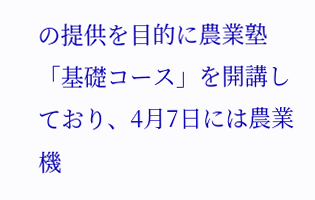の提供を目的に農業塾「基礎コース」を開講しており、4月7日には農業機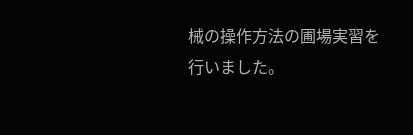械の操作方法の圃場実習を行いました。